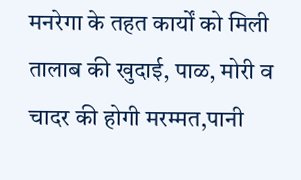मनरेगा के तहत कार्यों को मिली तालाब की खुदाई, पाळ, मोरी व चादर की होगी मरम्मत,पानी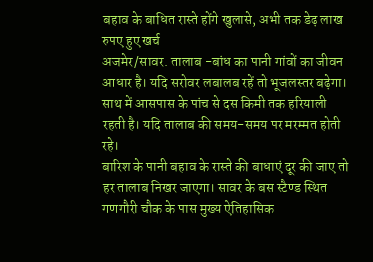बहाव के बाधित रास्ते होंगे खुलासे, अभी तक डेढ़ लाख रुपए हुए खर्च
अजमेर/सावर. तालाब -बांध का पानी गांवों का जीवन आधार है। यदि सरोवर लबालब रहें तो भूजलस्तर बढ़ेगा। साथ में आसपास के पांच से दस किमी तक हरियाली रहती है। यदि तालाब की समय-समय पर मरम्मत होती रहे।
बारिश के पानी बहाव के रास्ते की बाधाएं दूर की जाए तो हर तालाब निखर जाएगा। सावर के बस स्टैण्ड स्थित गणगौरी चौक के पास मुख्य ऐतिहासिक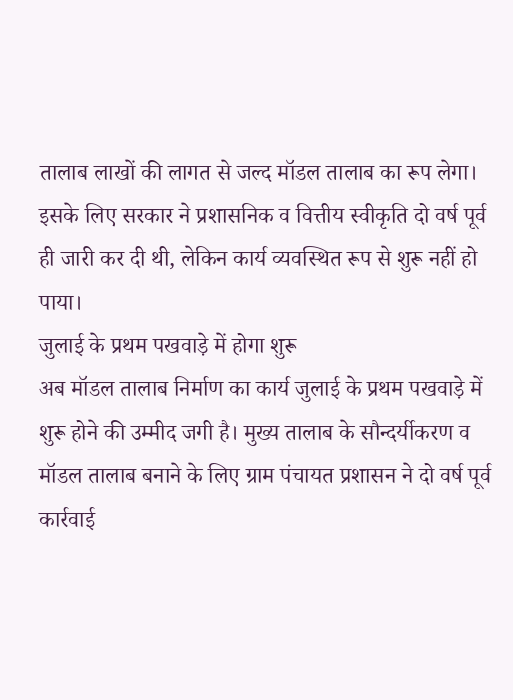तालाब लाखों की लागत से जल्द मॉडल तालाब का रूप लेगा। इसके लिए सरकार ने प्रशासनिक व वित्तीय स्वीकृति दो वर्ष पूर्व ही जारी कर दी थी, लेकिन कार्य व्यवस्थित रूप से शुरू नहीं हो पाया।
जुलाई के प्रथम पखवाड़े में होगा शुरू
अब मॉडल तालाब निर्माण का कार्य जुलाई के प्रथम पखवाड़े में शुरू होने की उम्मीद जगी है। मुख्य तालाब के सौन्दर्यीकरण व मॉडल तालाब बनाने के लिए ग्राम पंचायत प्रशासन ने दो वर्ष पूर्व कार्रवाई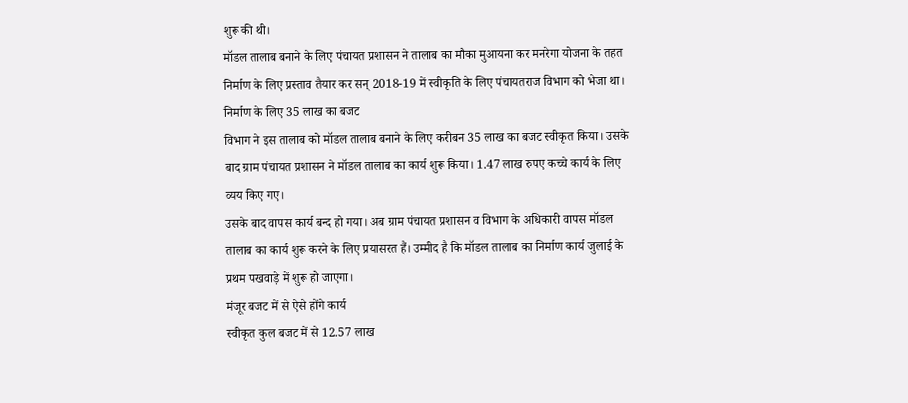शुरू की थी।
मॉडल तालाब बनाने के लिए पंचायत प्रशासन ने तालाब का मौका मुआयना कर मनरेगा योजना के तहत निर्माण के लिए प्रस्ताव तैयार कर सन् 2018-19 में स्वीकृति के लिए पंचायतराज विभाग को भेजा था।
निर्माण के लिए 35 लाख का बजट
विभाग ने इस तालाब को मॉडल तालाब बनाने के लिए करीबन 35 लाख का बजट स्वीकृत किया। उसके बाद ग्राम पंचायत प्रशासन ने मॉडल तालाब का कार्य शुरू किया। 1.47 लाख रुपए कच्चे कार्य के लिए व्यय किए गए।
उसके बाद वापस कार्य बन्द हो गया। अब ग्राम पंचायत प्रशासन व विभाग के अधिकारी वापस मॉडल तालाब का कार्य शुरू करने के लिए प्रयासरत हैं। उम्मीद है कि मॉडल तालाब का निर्माण कार्य जुलाई के प्रथम पखवाड़े में शुरू हो जाएगा।
मंजूर बजट में से ऐसे होंगे कार्य
स्वीकृत कुल बजट में से 12.57 लाख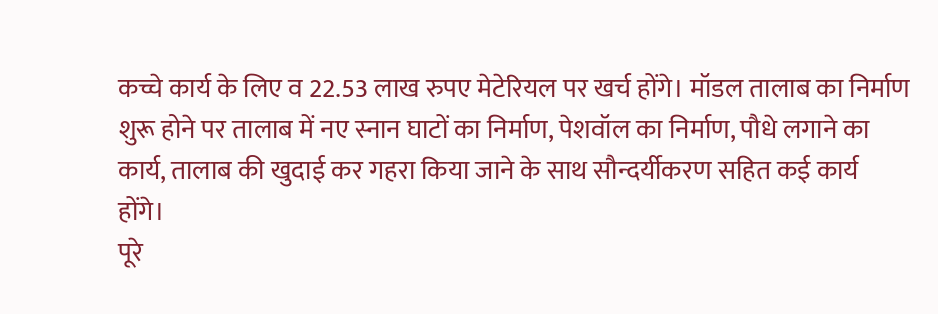कच्चे कार्य के लिए व 22.53 लाख रुपए मेटेरियल पर खर्च होंगे। मॉडल तालाब का निर्माण शुरू होने पर तालाब में नए स्नान घाटों का निर्माण, पेशवॉल का निर्माण, पौधे लगाने का कार्य, तालाब की खुदाई कर गहरा किया जाने के साथ सौन्दर्यीकरण सहित कई कार्य होंगे।
पूरे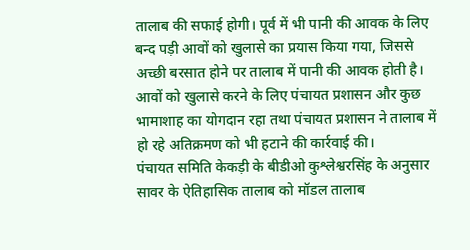तालाब की सफाई होगी। पूर्व में भी पानी की आवक के लिए बन्द पड़ी आवों को खुलासे का प्रयास किया गया, जिससे अच्छी बरसात होने पर तालाब में पानी की आवक होती है। आवों को खुलासे करने के लिए पंचायत प्रशासन और कुछ भामाशाह का योगदान रहा तथा पंचायत प्रशासन ने तालाब में हो रहे अतिक्रमण को भी हटाने की कार्रवाई की।
पंचायत समिति केकड़ी के बीडीओ कुश्लेश्वरसिंह के अनुसार सावर के ऐतिहासिक तालाब को मॉडल तालाब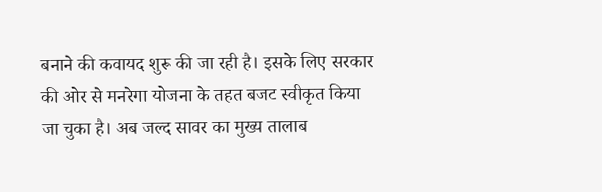बनाने की कवायद शुरू की जा रही है। इसके लिए सरकार की ओर से मनरेगा योजना के तहत बजट स्वीकृत किया जा चुका है। अब जल्द सावर का मुख्य तालाब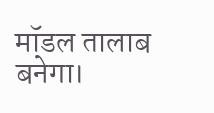मॉडल तालाब बनेगा।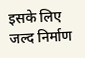इसके लिए जल्द निर्माण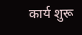कार्य शुरू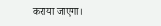कराया जाएगा।